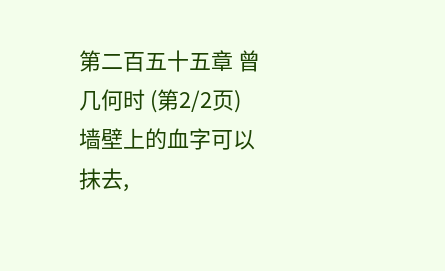第二百五十五章 曾几何时 (第2/2页)
墙壁上的血字可以抹去,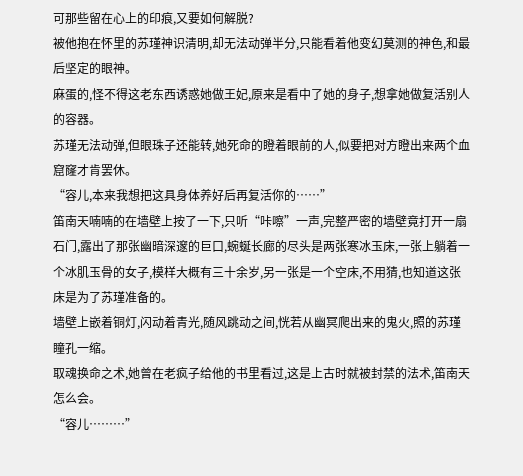可那些留在心上的印痕,又要如何解脱?
被他抱在怀里的苏瑾神识清明,却无法动弹半分,只能看着他变幻莫测的神色,和最后坚定的眼神。
麻蛋的,怪不得这老东西诱惑她做王妃,原来是看中了她的身子,想拿她做复活别人的容器。
苏瑾无法动弹,但眼珠子还能转,她死命的瞪着眼前的人,似要把对方瞪出来两个血窟窿才肯罢休。
“容儿,本来我想把这具身体养好后再复活你的……”
笛南天喃喃的在墙壁上按了一下,只听“咔嚓”一声,完整严密的墙壁竟打开一扇石门,露出了那张幽暗深邃的巨口,蜿蜒长廊的尽头是两张寒冰玉床,一张上躺着一个冰肌玉骨的女子,模样大概有三十余岁,另一张是一个空床,不用猜,也知道这张床是为了苏瑾准备的。
墙壁上嵌着铜灯,闪动着青光,随风跳动之间,恍若从幽冥爬出来的鬼火,照的苏瑾瞳孔一缩。
取魂换命之术,她曾在老疯子给他的书里看过,这是上古时就被封禁的法术,笛南天怎么会。
“容儿………”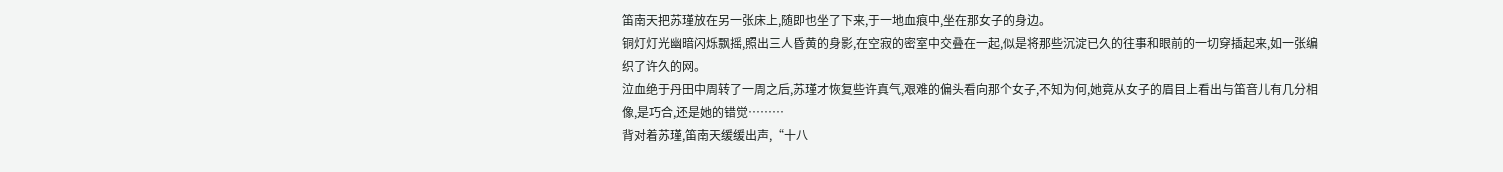笛南天把苏瑾放在另一张床上,随即也坐了下来,于一地血痕中,坐在那女子的身边。
铜灯灯光幽暗闪烁飘摇,照出三人昏黄的身影,在空寂的密室中交叠在一起,似是将那些沉淀已久的往事和眼前的一切穿插起来,如一张编织了许久的网。
泣血绝于丹田中周转了一周之后,苏瑾才恢复些许真气,艰难的偏头看向那个女子,不知为何,她竟从女子的眉目上看出与笛音儿有几分相像,是巧合,还是她的错觉………
背对着苏瑾,笛南天缓缓出声,“十八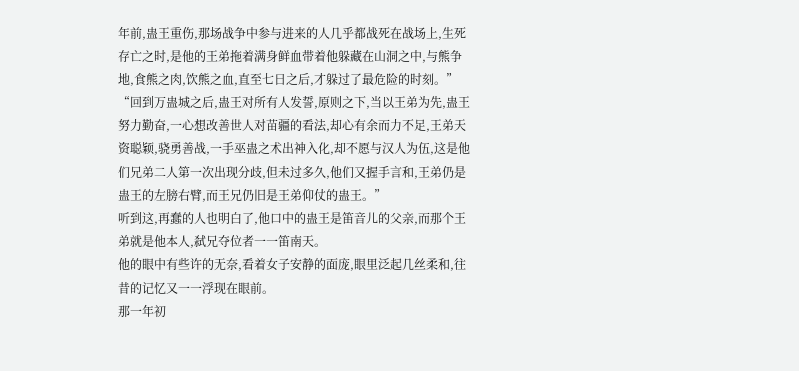年前,蛊王重伤,那场战争中参与进来的人几乎都战死在战场上,生死存亡之时,是他的王弟拖着满身鲜血带着他躲藏在山洞之中,与熊争地,食熊之肉,饮熊之血,直至七日之后,才躲过了最危险的时刻。”
“回到万蛊城之后,蛊王对所有人发誓,原则之下,当以王弟为先,蛊王努力勤奋,一心想改善世人对苗疆的看法,却心有余而力不足,王弟天资聪颖,骁勇善战,一手巫蛊之术出神入化,却不愿与汉人为伍,这是他们兄弟二人第一次出现分歧,但未过多久,他们又握手言和,王弟仍是蛊王的左膀右臂,而王兄仍旧是王弟仰仗的蛊王。”
听到这,再蠢的人也明白了,他口中的蛊王是笛音儿的父亲,而那个王弟就是他本人,弑兄夺位者一一笛南天。
他的眼中有些许的无奈,看着女子安静的面庞,眼里泛起几丝柔和,往昔的记忆又一一浮现在眼前。
那一年初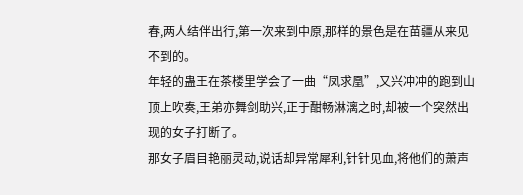春,两人结伴出行,第一次来到中原,那样的景色是在苗疆从来见不到的。
年轻的蛊王在茶楼里学会了一曲“凤求凰”,又兴冲冲的跑到山顶上吹奏,王弟亦舞剑助兴,正于酣畅淋漓之时,却被一个突然出现的女子打断了。
那女子眉目艳丽灵动,说话却异常犀利,针针见血,将他们的萧声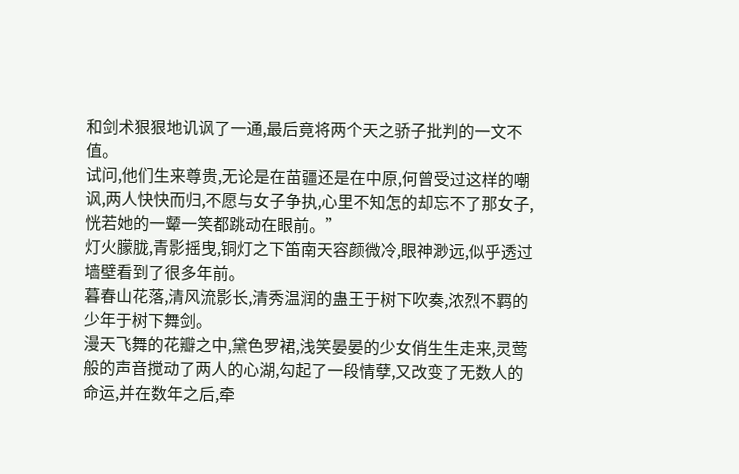和剑术狠狠地讥讽了一通,最后竟将两个天之骄子批判的一文不值。
试问,他们生来尊贵,无论是在苗疆还是在中原,何曾受过这样的嘲讽,两人快快而归,不愿与女子争执,心里不知怎的却忘不了那女子,恍若她的一颦一笑都跳动在眼前。”
灯火朦胧,青影摇曳,铜灯之下笛南天容颜微冷,眼神渺远,似乎透过墙壁看到了很多年前。
暮春山花落,清风流影长,清秀温润的蛊王于树下吹奏,浓烈不羁的少年于树下舞剑。
漫天飞舞的花瓣之中,黛色罗裙,浅笑晏晏的少女俏生生走来,灵莺般的声音搅动了两人的心湖,勾起了一段情孽,又改变了无数人的命运,并在数年之后,牵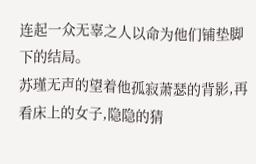连起一众无辜之人以命为他们铺垫脚下的结局。
苏瑾无声的望着他孤寂萧瑟的背影,再看床上的女子,隐隐的猜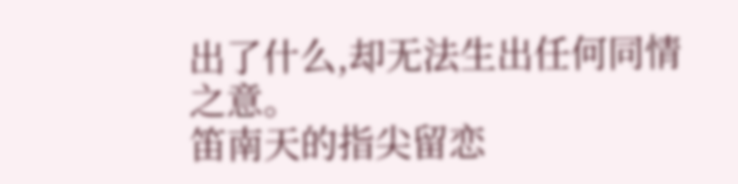出了什么,却无法生出任何同情之意。
笛南天的指尖留恋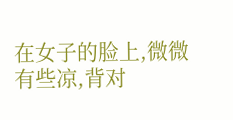在女子的脸上,微微有些凉,背对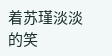着苏瑾淡淡的笑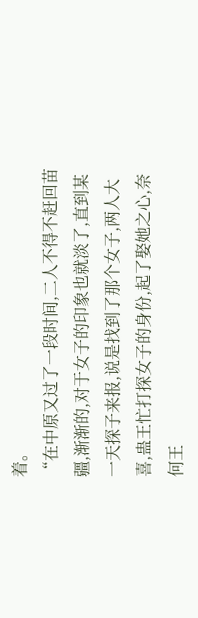着。
“在中原又过了一段时间,二人不得不赶回苗疆,渐渐的,对于女子的印象也就淡了,直到某一天探子来报,说是找到了那个女子,两人大喜,蛊王忙打探女子的身份,起了娶她之心,奈何王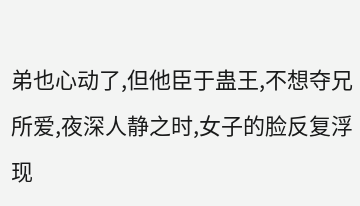弟也心动了,但他臣于蛊王,不想夺兄所爱,夜深人静之时,女子的脸反复浮现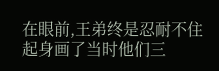在眼前,王弟终是忍耐不住起身画了当时他们三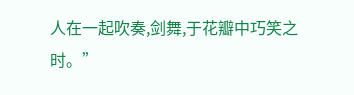人在一起吹奏,剑舞,于花瓣中巧笑之时。”